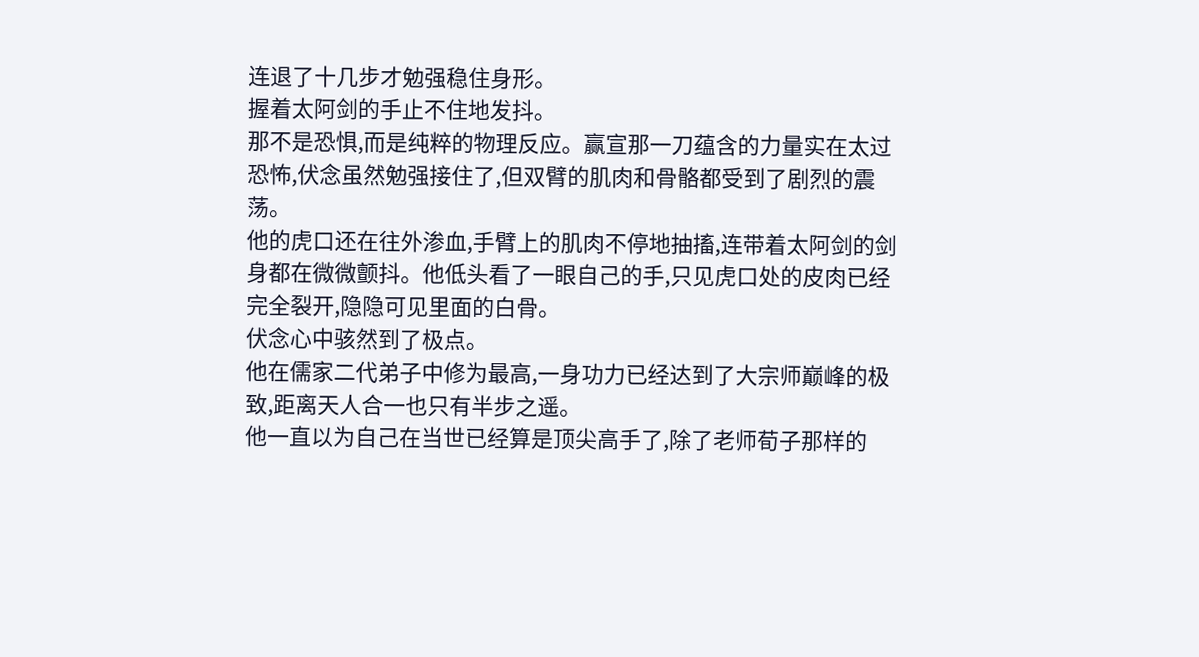连退了十几步才勉强稳住身形。
握着太阿剑的手止不住地发抖。
那不是恐惧,而是纯粹的物理反应。赢宣那一刀蕴含的力量实在太过恐怖,伏念虽然勉强接住了,但双臂的肌肉和骨骼都受到了剧烈的震荡。
他的虎口还在往外渗血,手臂上的肌肉不停地抽搐,连带着太阿剑的剑身都在微微颤抖。他低头看了一眼自己的手,只见虎口处的皮肉已经完全裂开,隐隐可见里面的白骨。
伏念心中骇然到了极点。
他在儒家二代弟子中修为最高,一身功力已经达到了大宗师巅峰的极致,距离天人合一也只有半步之遥。
他一直以为自己在当世已经算是顶尖高手了,除了老师荀子那样的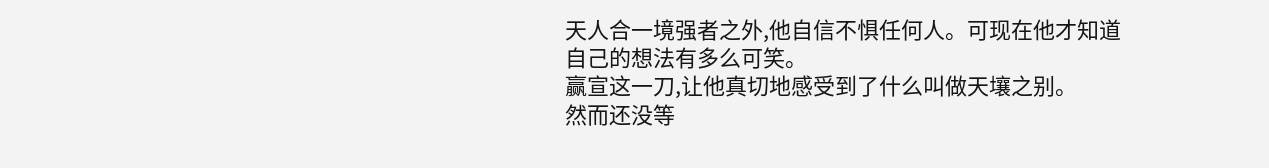天人合一境强者之外,他自信不惧任何人。可现在他才知道自己的想法有多么可笑。
赢宣这一刀,让他真切地感受到了什么叫做天壤之别。
然而还没等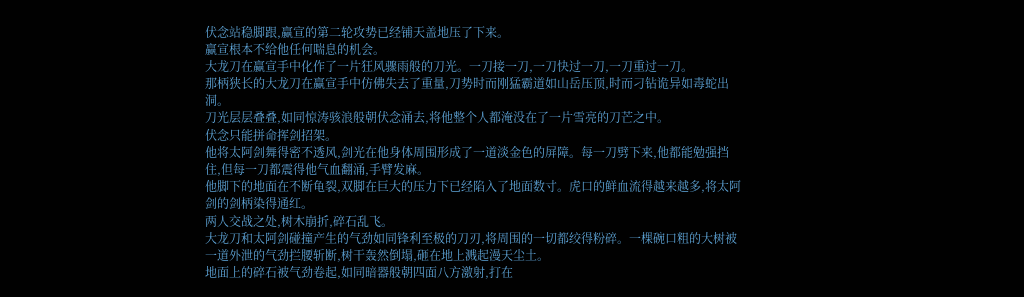伏念站稳脚跟,赢宣的第二轮攻势已经铺天盖地压了下来。
赢宣根本不给他任何喘息的机会。
大龙刀在赢宣手中化作了一片狂风骤雨般的刀光。一刀接一刀,一刀快过一刀,一刀重过一刀。
那柄狭长的大龙刀在赢宣手中仿佛失去了重量,刀势时而刚猛霸道如山岳压顶,时而刁钻诡异如毒蛇出洞。
刀光层层叠叠,如同惊涛骇浪般朝伏念涌去,将他整个人都淹没在了一片雪亮的刀芒之中。
伏念只能拼命挥剑招架。
他将太阿剑舞得密不透风,剑光在他身体周围形成了一道淡金色的屏障。每一刀劈下来,他都能勉强挡住,但每一刀都震得他气血翻涌,手臂发麻。
他脚下的地面在不断龟裂,双脚在巨大的压力下已经陷入了地面数寸。虎口的鲜血流得越来越多,将太阿剑的剑柄染得通红。
两人交战之处,树木崩折,碎石乱飞。
大龙刀和太阿剑碰撞产生的气劲如同锋利至极的刀刃,将周围的一切都绞得粉碎。一棵碗口粗的大树被一道外泄的气劲拦腰斩断,树干轰然倒塌,砸在地上溅起漫天尘土。
地面上的碎石被气劲卷起,如同暗器般朝四面八方激射,打在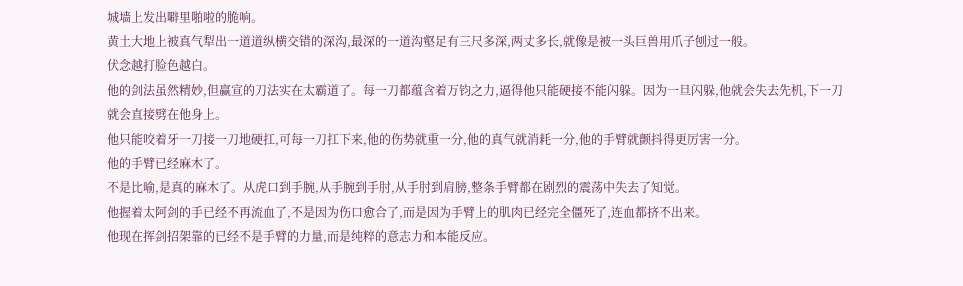城墙上发出噼里啪啦的脆响。
黄土大地上被真气犁出一道道纵横交错的深沟,最深的一道沟壑足有三尺多深,两丈多长,就像是被一头巨兽用爪子刨过一般。
伏念越打脸色越白。
他的剑法虽然精妙,但赢宣的刀法实在太霸道了。每一刀都蕴含着万钧之力,逼得他只能硬接不能闪躲。因为一旦闪躲,他就会失去先机,下一刀就会直接劈在他身上。
他只能咬着牙一刀接一刀地硬扛,可每一刀扛下来,他的伤势就重一分,他的真气就消耗一分,他的手臂就颤抖得更厉害一分。
他的手臂已经麻木了。
不是比喻,是真的麻木了。从虎口到手腕,从手腕到手肘,从手肘到肩膀,整条手臂都在剧烈的震荡中失去了知觉。
他握着太阿剑的手已经不再流血了,不是因为伤口愈合了,而是因为手臂上的肌肉已经完全僵死了,连血都挤不出来。
他现在挥剑招架靠的已经不是手臂的力量,而是纯粹的意志力和本能反应。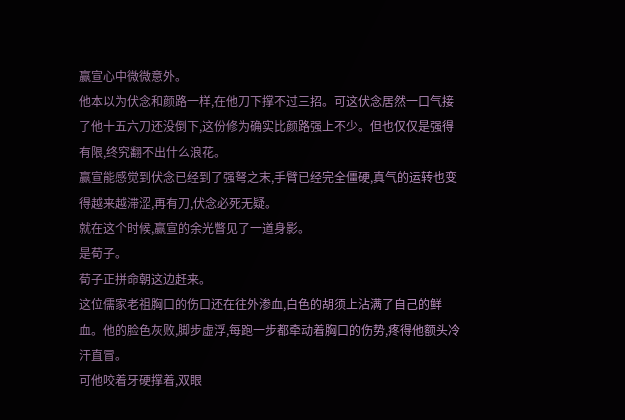赢宣心中微微意外。
他本以为伏念和颜路一样,在他刀下撑不过三招。可这伏念居然一口气接了他十五六刀还没倒下,这份修为确实比颜路强上不少。但也仅仅是强得有限,终究翻不出什么浪花。
赢宣能感觉到伏念已经到了强弩之末,手臂已经完全僵硬,真气的运转也变得越来越滞涩,再有刀,伏念必死无疑。
就在这个时候,赢宣的余光瞥见了一道身影。
是荀子。
荀子正拼命朝这边赶来。
这位儒家老祖胸口的伤口还在往外渗血,白色的胡须上沾满了自己的鲜血。他的脸色灰败,脚步虚浮,每跑一步都牵动着胸口的伤势,疼得他额头冷汗直冒。
可他咬着牙硬撑着,双眼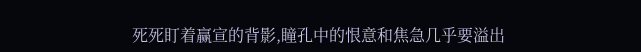死死盯着赢宣的背影,瞳孔中的恨意和焦急几乎要溢出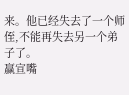来。他已经失去了一个师侄,不能再失去另一个弟子了。
赢宣嘴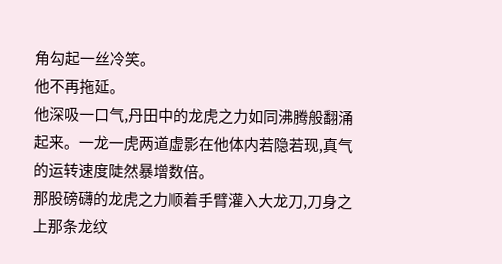角勾起一丝冷笑。
他不再拖延。
他深吸一口气,丹田中的龙虎之力如同沸腾般翻涌起来。一龙一虎两道虚影在他体内若隐若现,真气的运转速度陡然暴增数倍。
那股磅礴的龙虎之力顺着手臂灌入大龙刀,刀身之上那条龙纹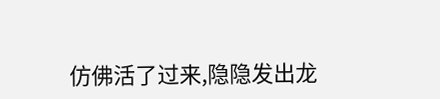仿佛活了过来,隐隐发出龙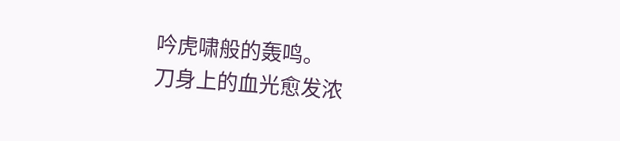吟虎啸般的轰鸣。
刀身上的血光愈发浓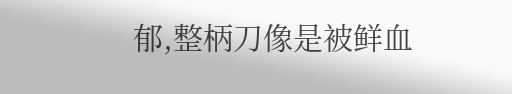郁,整柄刀像是被鲜血